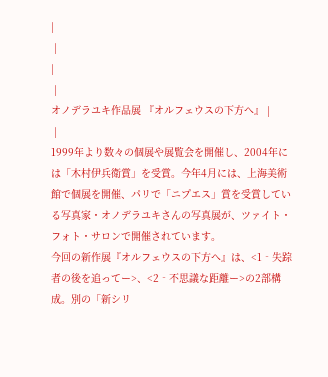|
 |
|
 |
オノデラユキ作品展 『オルフェウスの下方へ』 |
 |
1999年より数々の個展や展覧会を開催し、2004年には「木村伊兵衛賞」を受賞。今年4月には、上海美術館で個展を開催、パリで「ニプエス」賞を受賞している写真家・オノデラユキさんの写真展が、ツァイト・フォト・サロンで開催されています。
今回の新作展『オルフェウスの下方へ』は、<1‐失踪者の後を追ってー>、<2‐不思議な距離ー>の2部構成。別の「新シリ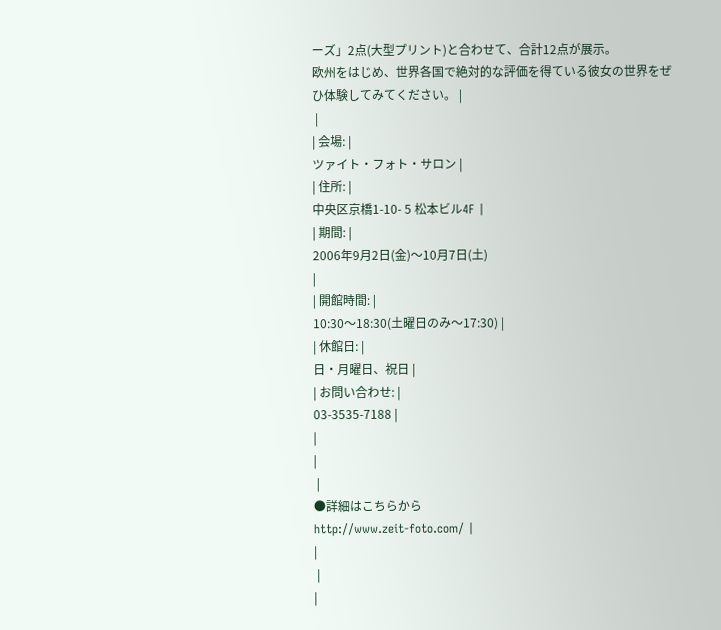ーズ」2点(大型プリント)と合わせて、合計12点が展示。
欧州をはじめ、世界各国で絶対的な評価を得ている彼女の世界をぜひ体験してみてください。 |
 |
| 会場: |
ツァイト・フォト・サロン |
| 住所: |
中央区京橋1-10- 5 松本ビル4F |
| 期間: |
2006年9月2日(金)〜10月7日(土)
|
| 開館時間: |
10:30〜18:30(土曜日のみ〜17:30) |
| 休館日: |
日・月曜日、祝日 |
| お問い合わせ: |
03-3535-7188 |
|
|
 |
●詳細はこちらから
http://www.zeit-foto.com/ |
|
 |
|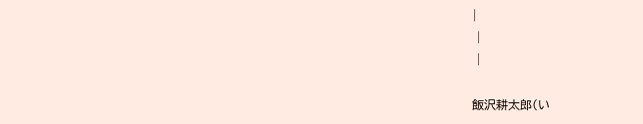|
 |
 |

飯沢耕太郎(い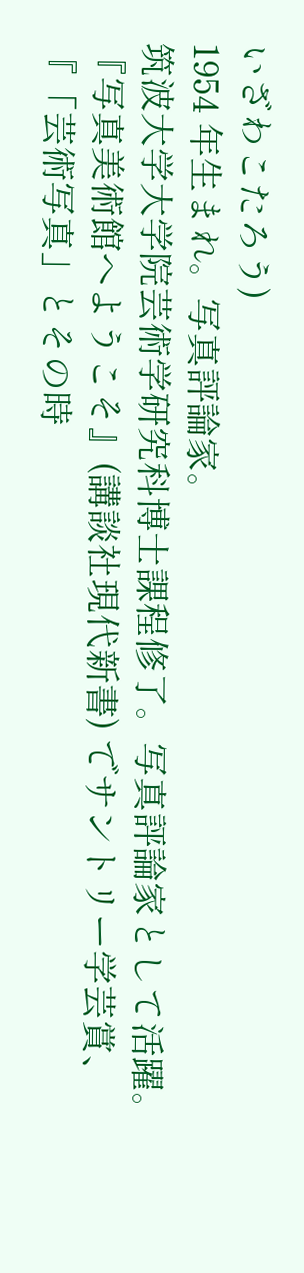いざわこたろう)
1954 年生まれ。写真評論家。
筑波大学大学院芸術学研究科博士課程修了。写真評論家として活躍。
『写真美術館へようこそ』(講談社現代新書) でサントリー学芸賞、『「芸術写真」とその時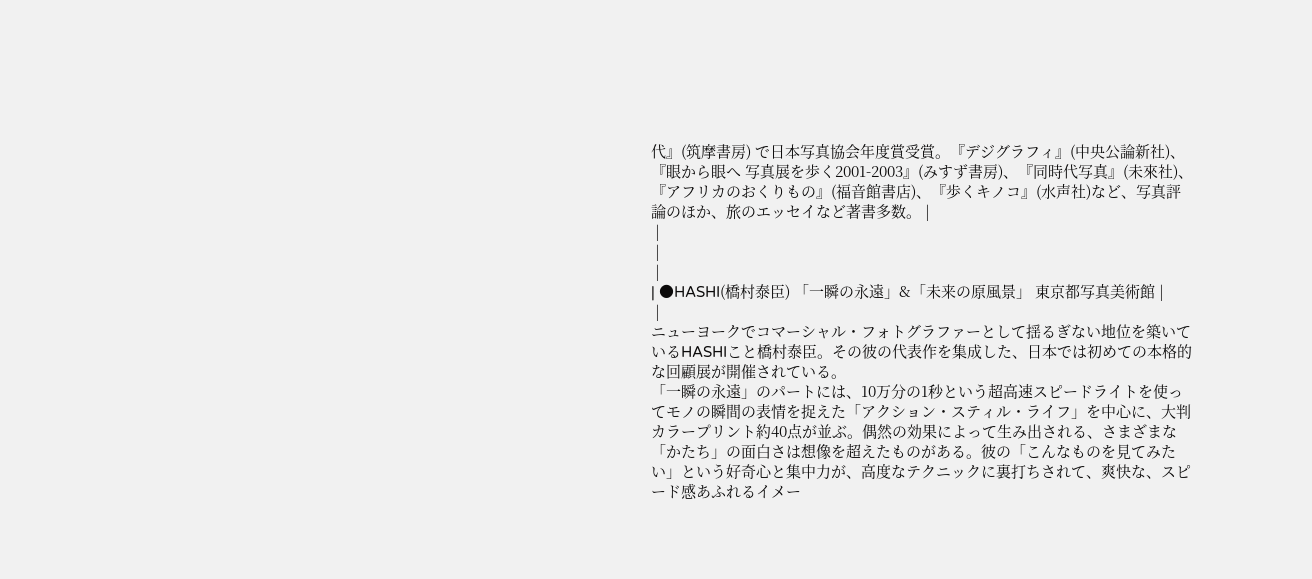代』(筑摩書房) で日本写真協会年度賞受賞。『デジグラフィ』(中央公論新社)、『眼から眼へ 写真展を歩く2001-2003』(みすず書房)、『同時代写真』(未來社)、『アフリカのおくりもの』(福音館書店)、『歩くキノコ』(水声社)など、写真評論のほか、旅のエッセイなど著書多数。 |
 |
 |
 |
| ●HASHI(橋村泰臣) 「一瞬の永遠」&「未来の原風景」 東京都写真美術館 |
 |
ニューヨークでコマーシャル・フォトグラファーとして揺るぎない地位を築いているHASHIこと橋村泰臣。その彼の代表作を集成した、日本では初めての本格的な回顧展が開催されている。
「一瞬の永遠」のパートには、10万分の1秒という超高速スピードライトを使ってモノの瞬間の表情を捉えた「アクション・スティル・ライフ」を中心に、大判カラープリント約40点が並ぶ。偶然の効果によって生み出される、さまざまな「かたち」の面白さは想像を超えたものがある。彼の「こんなものを見てみたい」という好奇心と集中力が、高度なテクニックに裏打ちされて、爽快な、スピード感あふれるイメー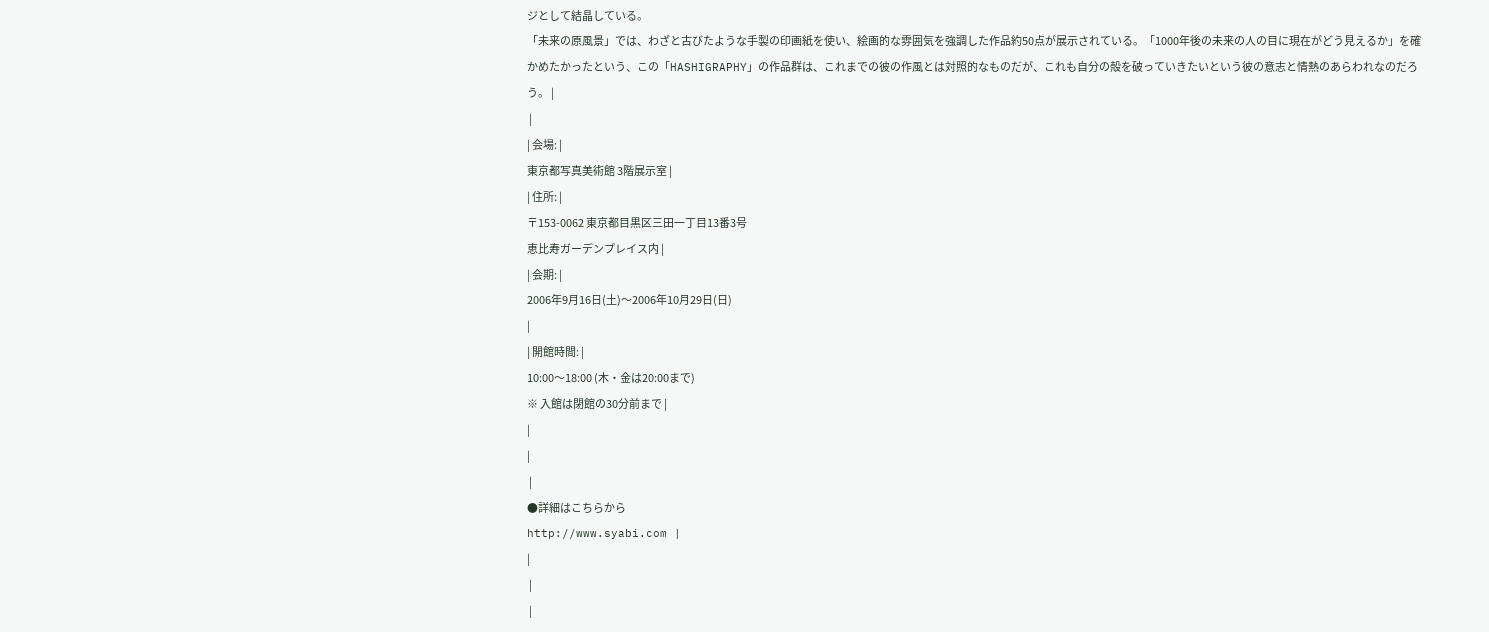ジとして結晶している。
「未来の原風景」では、わざと古びたような手製の印画紙を使い、絵画的な雰囲気を強調した作品約50点が展示されている。「1000年後の未来の人の目に現在がどう見えるか」を確かめたかったという、この「HASHIGRAPHY」の作品群は、これまでの彼の作風とは対照的なものだが、これも自分の殻を破っていきたいという彼の意志と情熱のあらわれなのだろう。 |
 |
| 会場: |
東京都写真美術館 3階展示室 |
| 住所: |
〒153-0062 東京都目黒区三田一丁目13番3号
恵比寿ガーデンプレイス内 |
| 会期: |
2006年9月16日(土)〜2006年10月29日(日)
|
| 開館時間: |
10:00〜18:00 (木・金は20:00まで)
※ 入館は閉館の30分前まで |
|
|
 |
●詳細はこちらから
http://www.syabi.com |
|
 |
 |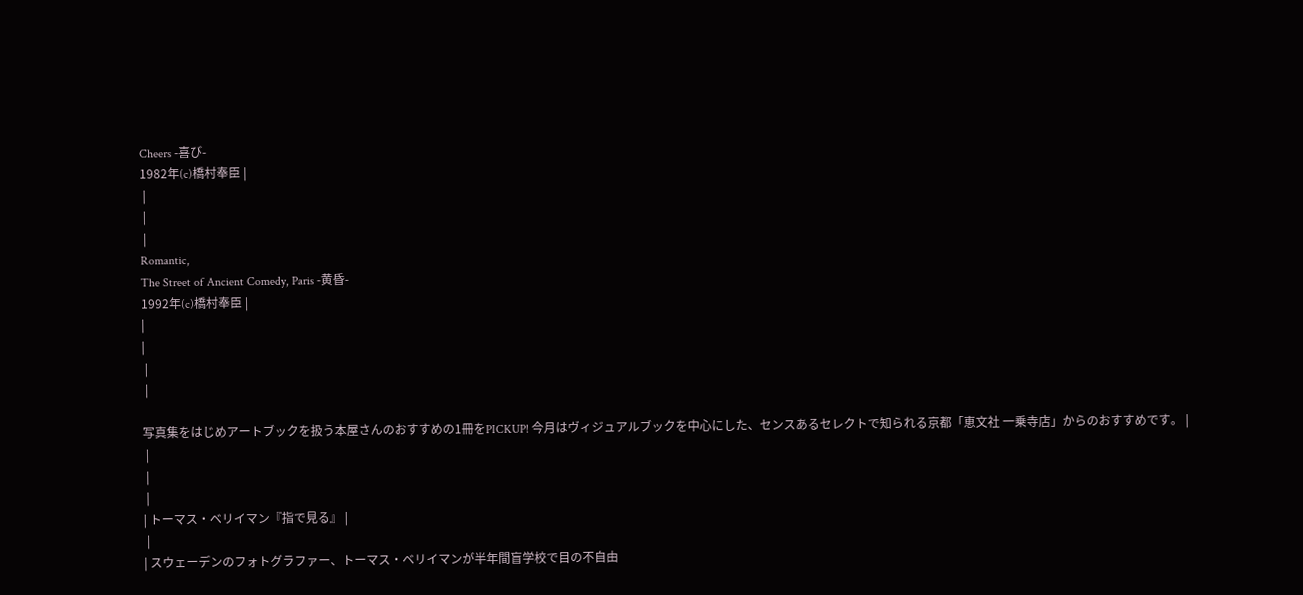Cheers -喜び-
1982年(c)橋村奉臣 |
 |
 |
 |
Romantic,
The Street of Ancient Comedy, Paris -黄昏-
1992年(c)橋村奉臣 |
|
|
 |
 |

写真集をはじめアートブックを扱う本屋さんのおすすめの1冊をPICKUP! 今月はヴィジュアルブックを中心にした、センスあるセレクトで知られる京都「恵文社 一乗寺店」からのおすすめです。 |
 |
 |
 |
| トーマス・ベリイマン『指で見る』 |
 |
| スウェーデンのフォトグラファー、トーマス・ベリイマンが半年間盲学校で目の不自由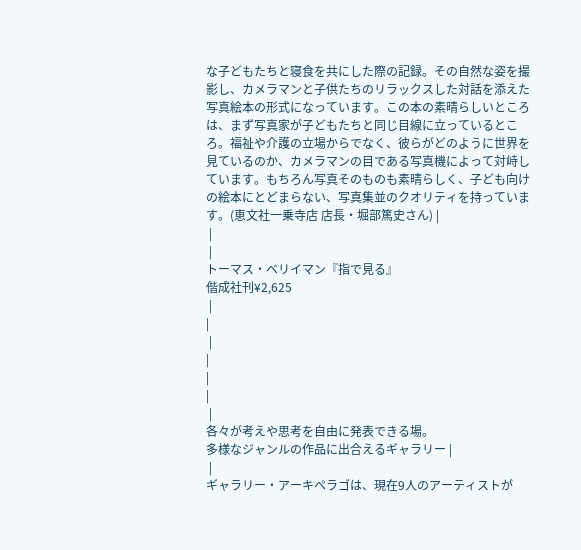な子どもたちと寝食を共にした際の記録。その自然な姿を撮影し、カメラマンと子供たちのリラックスした対話を添えた写真絵本の形式になっています。この本の素晴らしいところは、まず写真家が子どもたちと同じ目線に立っているところ。福祉や介護の立場からでなく、彼らがどのように世界を見ているのか、カメラマンの目である写真機によって対峙しています。もちろん写真そのものも素晴らしく、子ども向けの絵本にとどまらない、写真集並のクオリティを持っています。(恵文社一乗寺店 店長・堀部篤史さん) |
 |
 |
トーマス・ベリイマン『指で見る』
偕成社刊¥2,625
 |
|
 |
|
|
|
 |
各々が考えや思考を自由に発表できる場。
多様なジャンルの作品に出合えるギャラリー |
 |
ギャラリー・アーキペラゴは、現在9人のアーティストが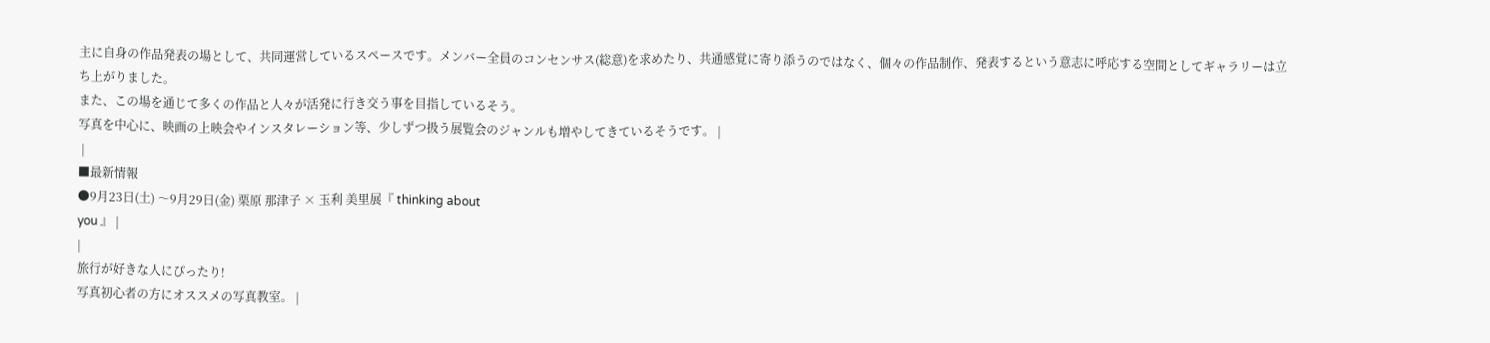主に自身の作品発表の場として、共同運営しているスペースです。メンバー全員のコンセンサス(総意)を求めたり、共通感覚に寄り添うのではなく、個々の作品制作、発表するという意志に呼応する空間としてギャラリーは立ち上がりました。
また、この場を通じて多くの作品と人々が活発に行き交う事を目指しているそう。
写真を中心に、映画の上映会やインスタレーション等、少しずつ扱う展覧会のジャンルも増やしてきているそうです。 |
 |
■最新情報
●9月23日(土) 〜9月29日(金) 栗原 那津子 × 玉利 美里展『 thinking about
you 』 |
|
旅行が好きな人にぴったり!
写真初心者の方にオススメの写真教室。 |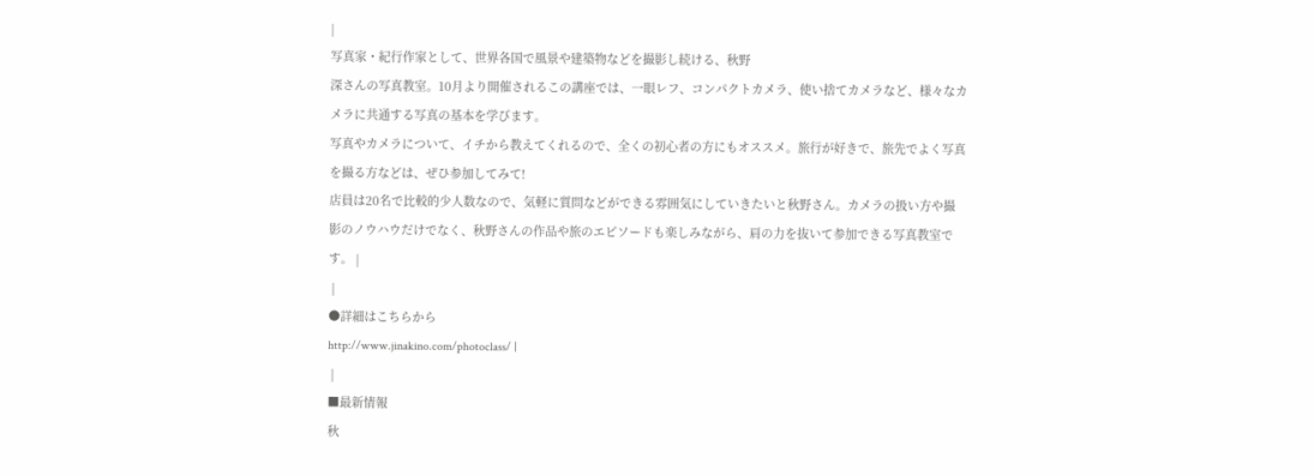|
写真家・紀行作家として、世界各国で風景や建築物などを撮影し続ける、秋野
深さんの写真教室。10月より開催されるこの講座では、一眼レフ、コンパクトカメラ、使い捨てカメラなど、様々なカメラに共通する写真の基本を学びます。
写真やカメラについて、イチから教えてくれるので、全くの初心者の方にもオススメ。旅行が好きで、旅先でよく写真を撮る方などは、ぜひ参加してみて!
店員は20名で比較的少人数なので、気軽に質問などができる雰囲気にしていきたいと秋野さん。カメラの扱い方や撮影のノウハウだけでなく、秋野さんの作品や旅のエピソードも楽しみながら、肩の力を抜いて参加できる写真教室です。 |
 |
●詳細はこちらから
http://www.jinakino.com/photoclass/ |
 |
■最新情報
秋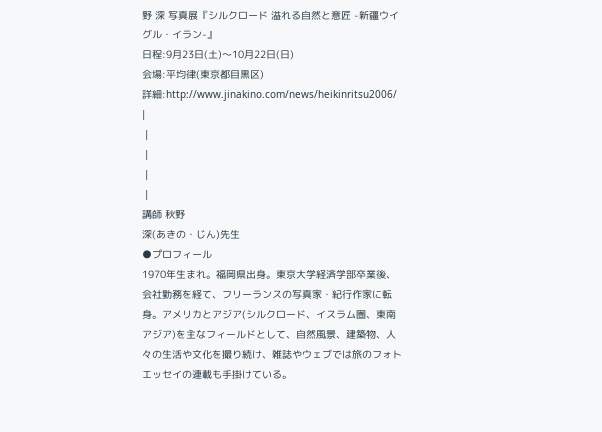野 深 写真展『シルクロード 溢れる自然と意匠 -新疆ウイグル・イラン-』
日程:9月23日(土)〜10月22日(日)
会場:平均律(東京都目黒区)
詳細:http://www.jinakino.com/news/heikinritsu2006/ |
 |
 |
 |
 |
講師 秋野
深(あきの・じん)先生
●プロフィール
1970年生まれ。福岡県出身。東京大学経済学部卒業後、会社勤務を経て、フリーランスの写真家・紀行作家に転身。アメリカとアジア(シルクロード、イスラム圏、東南アジア)を主なフィールドとして、自然風景、建築物、人々の生活や文化を撮り続け、雑誌やウェブでは旅のフォトエッセイの連載も手掛けている。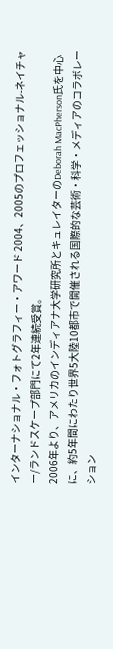インターナショナル・フォトグラフィー・アワード 2004、2005のプロフェッショナル-ネイチャー/ランドスケープ部門にて2年連続受賞。
2006年より、アメリカのインディアナ大学研究所とキュレイターのDeborah MacPherson氏を中心に、約5年間にわたり世界5大陸10都市で開催される国際的な芸術・科学・メディアのコラボレーション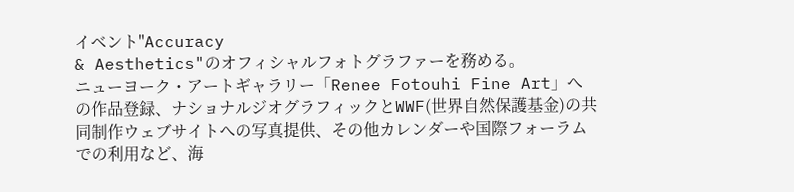イベント"Accuracy
& Aesthetics"のオフィシャルフォトグラファーを務める。
ニューヨーク・アートギャラリー「Renee Fotouhi Fine Art」への作品登録、ナショナルジオグラフィックとWWF(世界自然保護基金)の共同制作ウェブサイトへの写真提供、その他カレンダーや国際フォーラムでの利用など、海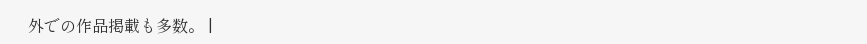外での作品掲載も多数。 |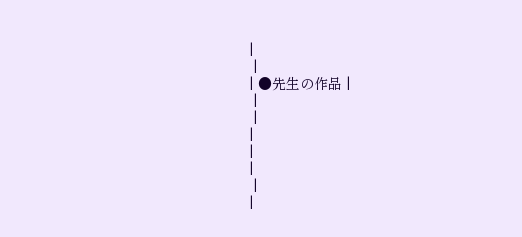|
 |
| ●先生の作品 |
 |
 |
|
|
|
 |
|